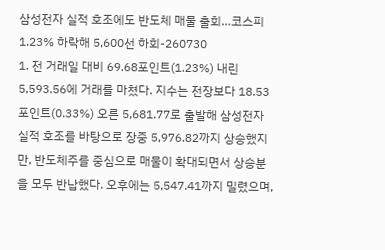삼성전자 실적 호조에도 반도체 매물 출회…코스피 1.23% 하락해 5,600선 하회-260730
1. 전 거래일 대비 69.68포인트(1.23%) 내린 5,593.56에 거래를 마쳤다. 지수는 전장보다 18.53포인트(0.33%) 오른 5,681.77로 출발해 삼성전자 실적 호조를 바탕으로 장중 5,976.82까지 상승했지만, 반도체주를 중심으로 매물이 확대되면서 상승분을 모두 반납했다. 오후에는 5,547.41까지 밀렸으며,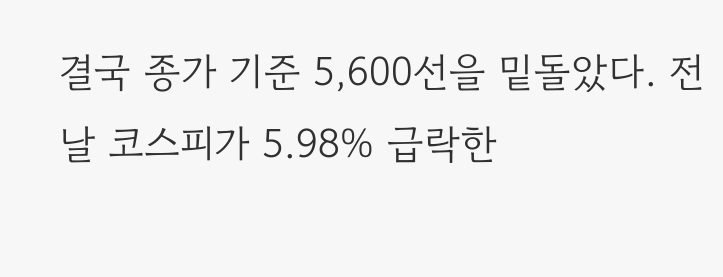결국 종가 기준 5,600선을 밑돌았다. 전날 코스피가 5.98% 급락한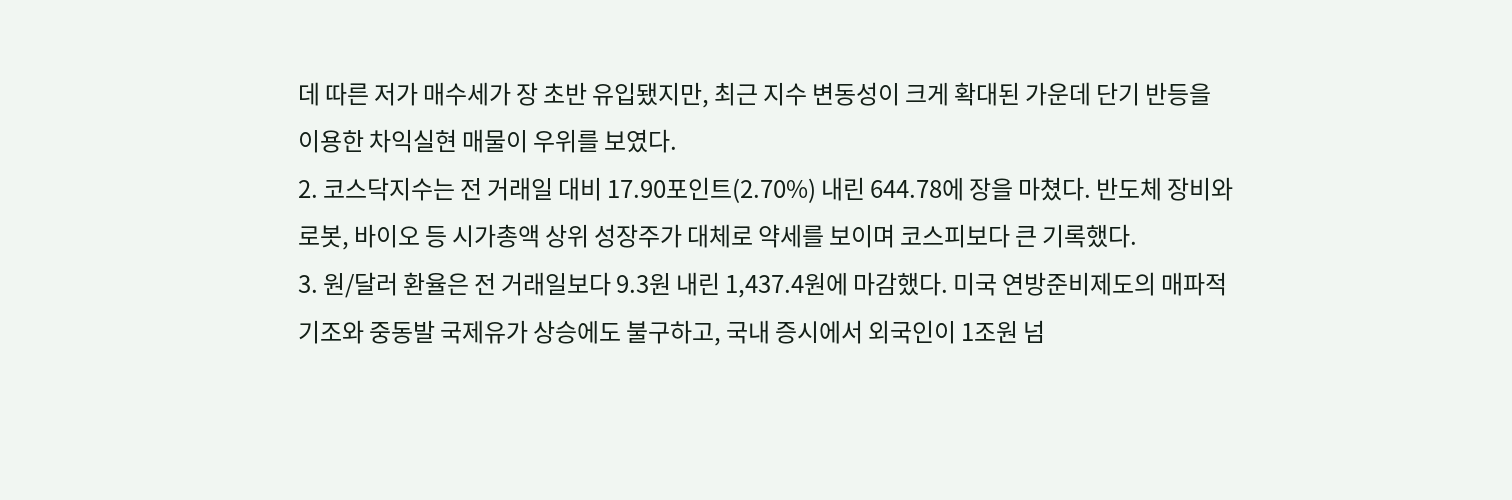데 따른 저가 매수세가 장 초반 유입됐지만, 최근 지수 변동성이 크게 확대된 가운데 단기 반등을 이용한 차익실현 매물이 우위를 보였다.
2. 코스닥지수는 전 거래일 대비 17.90포인트(2.70%) 내린 644.78에 장을 마쳤다. 반도체 장비와 로봇, 바이오 등 시가총액 상위 성장주가 대체로 약세를 보이며 코스피보다 큰 기록했다.
3. 원/달러 환율은 전 거래일보다 9.3원 내린 1,437.4원에 마감했다. 미국 연방준비제도의 매파적 기조와 중동발 국제유가 상승에도 불구하고, 국내 증시에서 외국인이 1조원 넘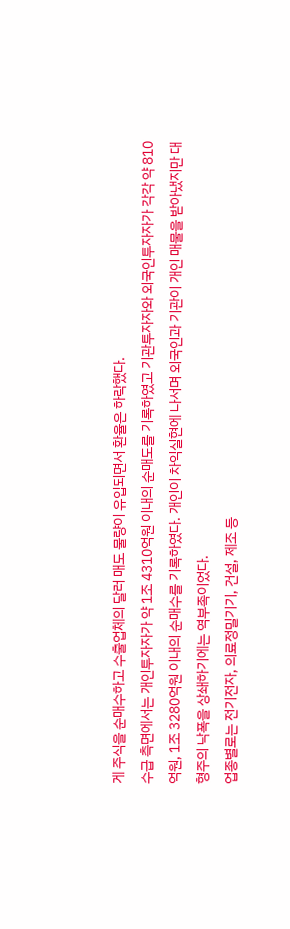게 주식을 순매수하고 수출업체의 달러 매도 물량이 유입되면서 환율은 하락했다.
수급 측면에서는 개인투자자가 약 1조 4310억원 이내의 순매도를 기록하였고 기관투자자와 외국인투자자가 각각 약 810억원, 1조 3280억원 이내의 순매수를 기록하였다. 개인이 차익실현에 나서며 외국인과 기관이 개인 매물을 받아냈지만 대형주의 낙폭을 상쇄하기에는 역부족이었다.
업종별로는 전기전자, 의료정밀기기, 건설, 제조 등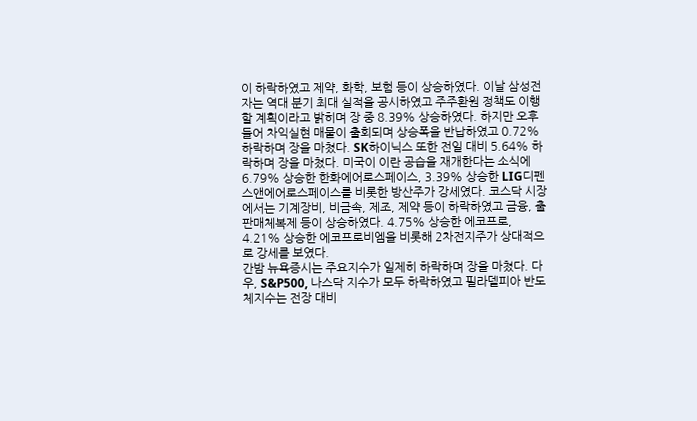이 하락하였고 제약, 화학, 보험 등이 상승하였다. 이날 삼성전자는 역대 분기 최대 실적을 공시하였고 주주환원 정책도 이행할 계획이라고 밝히며 장 중 8.39% 상승하였다. 하지만 오후 들어 차익실현 매물이 출회되며 상승폭을 반납하였고 0.72% 하락하며 장을 마쳤다. SK하이닉스 또한 전일 대비 5.64% 하락하며 장을 마쳤다. 미국이 이란 공습을 재개한다는 소식에 6.79% 상승한 한화에어로스페이스, 3.39% 상승한 LIG디펜스앤에어로스페이스를 비롯한 방산주가 강세였다. 코스닥 시장에서는 기계장비, 비금속, 제조, 제약 등이 하락하였고 금융, 출판매체복제 등이 상승하였다. 4.75% 상승한 에코프로, 4.21% 상승한 에코프로비엠을 비롯해 2차전지주가 상대적으로 강세를 보였다.
간밤 뉴욕증시는 주요지수가 일제히 하락하며 장을 마쳤다. 다우, S&P500, 나스닥 지수가 모두 하락하였고 필라델피아 반도체지수는 전장 대비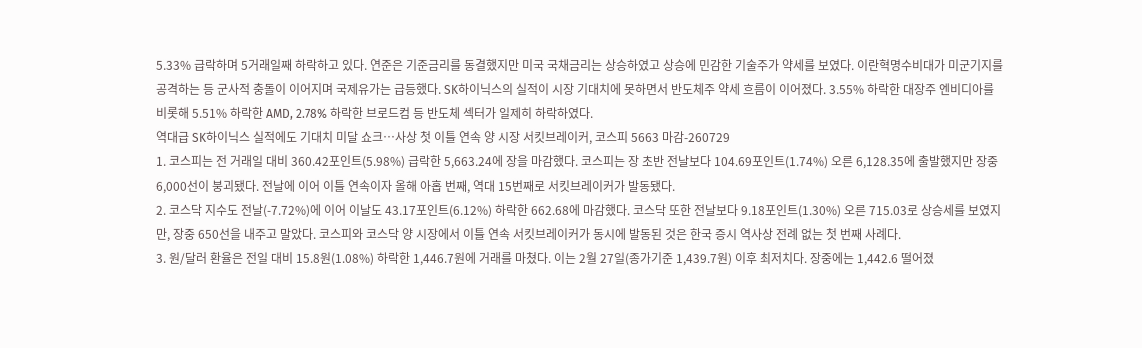5.33% 급락하며 5거래일째 하락하고 있다. 연준은 기준금리를 동결했지만 미국 국채금리는 상승하였고 상승에 민감한 기술주가 약세를 보였다. 이란혁명수비대가 미군기지를 공격하는 등 군사적 충돌이 이어지며 국제유가는 급등했다. SK하이닉스의 실적이 시장 기대치에 못하면서 반도체주 약세 흐름이 이어졌다. 3.55% 하락한 대장주 엔비디아를 비롯해 5.51% 하락한 AMD, 2.78% 하락한 브로드컴 등 반도체 섹터가 일제히 하락하였다.
역대급 SK하이닉스 실적에도 기대치 미달 쇼크…사상 첫 이틀 연속 양 시장 서킷브레이커, 코스피 5663 마감-260729
1. 코스피는 전 거래일 대비 360.42포인트(5.98%) 급락한 5,663.24에 장을 마감했다. 코스피는 장 초반 전날보다 104.69포인트(1.74%) 오른 6,128.35에 출발했지만 장중 6,000선이 붕괴됐다. 전날에 이어 이틀 연속이자 올해 아홉 번째, 역대 15번째로 서킷브레이커가 발동됐다.
2. 코스닥 지수도 전날(-7.72%)에 이어 이날도 43.17포인트(6.12%) 하락한 662.68에 마감했다. 코스닥 또한 전날보다 9.18포인트(1.30%) 오른 715.03로 상승세를 보였지만, 장중 650선을 내주고 말았다. 코스피와 코스닥 양 시장에서 이틀 연속 서킷브레이커가 동시에 발동된 것은 한국 증시 역사상 전례 없는 첫 번째 사례다.
3. 원/달러 환율은 전일 대비 15.8원(1.08%) 하락한 1,446.7원에 거래를 마쳤다. 이는 2월 27일(종가기준 1,439.7원) 이후 최저치다. 장중에는 1,442.6 떨어졌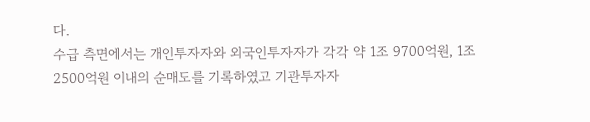다.
수급 측면에서는 개인투자자와 외국인투자자가 각각 약 1조 9700억원, 1조 2500억원 이내의 순매도를 기록하였고 기관투자자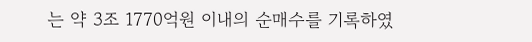는 약 3조 1770억원 이내의 순매수를 기록하였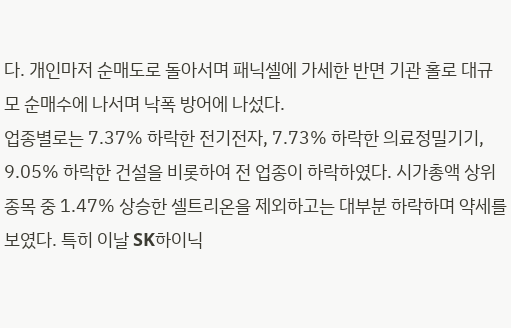다. 개인마저 순매도로 돌아서며 패닉셀에 가세한 반면 기관 홀로 대규모 순매수에 나서며 낙폭 방어에 나섰다.
업종별로는 7.37% 하락한 전기전자, 7.73% 하락한 의료정밀기기, 9.05% 하락한 건설을 비롯하여 전 업종이 하락하였다. 시가총액 상위 종목 중 1.47% 상승한 셀트리온을 제외하고는 대부분 하락하며 약세를 보였다. 특히 이날 SK하이닉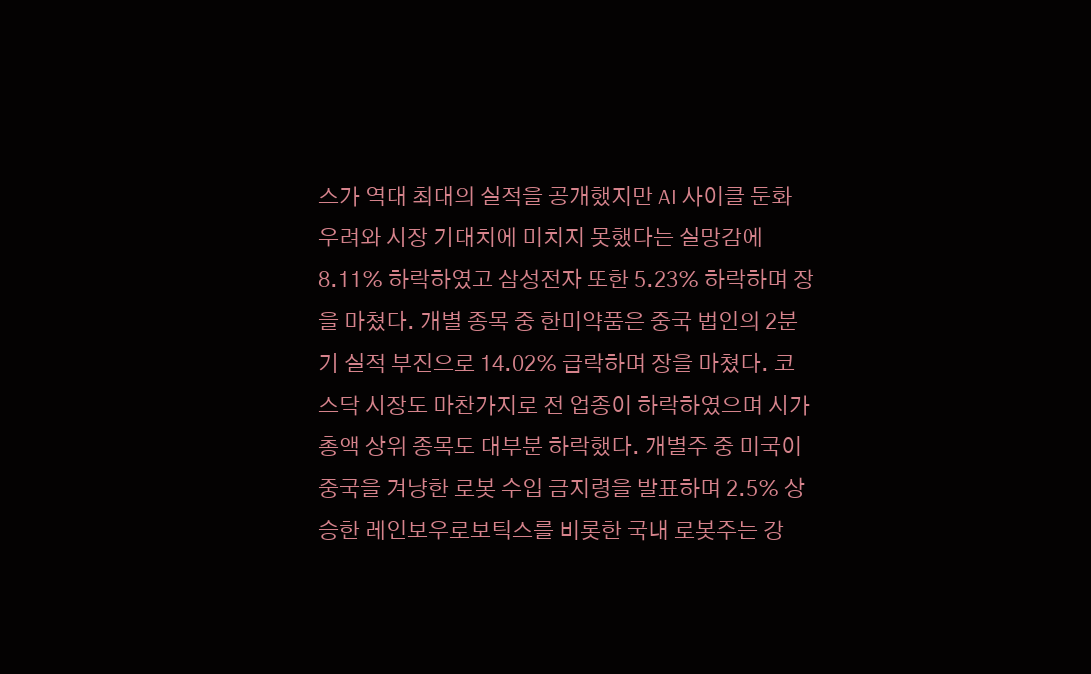스가 역대 최대의 실적을 공개했지만 AI 사이클 둔화 우려와 시장 기대치에 미치지 못했다는 실망감에 8.11% 하락하였고 삼성전자 또한 5.23% 하락하며 장을 마쳤다. 개별 종목 중 한미약품은 중국 법인의 2분기 실적 부진으로 14.02% 급락하며 장을 마쳤다. 코스닥 시장도 마찬가지로 전 업종이 하락하였으며 시가총액 상위 종목도 대부분 하락했다. 개별주 중 미국이 중국을 겨냥한 로봇 수입 금지령을 발표하며 2.5% 상승한 레인보우로보틱스를 비롯한 국내 로봇주는 강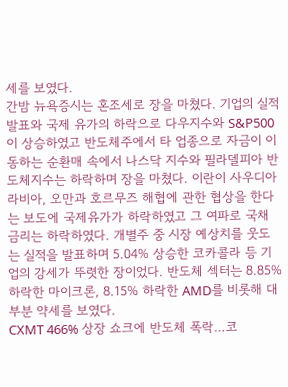세를 보였다.
간밤 뉴욕증시는 혼조세로 장을 마쳤다. 기업의 실적 발표와 국제 유가의 하락으로 다우지수와 S&P500이 상승하였고 반도체주에서 타 업종으로 자금이 이동하는 순환매 속에서 나스닥 지수와 필라델피아 반도체지수는 하락하며 장을 마쳤다. 이란이 사우디아라비아, 오만과 호르무즈 해협에 관한 협상을 한다는 보도에 국제유가가 하락하였고 그 여파로 국채 금리는 하락하였다. 개별주 중 시장 예상치를 웃도는 실적을 발표하며 5.04% 상승한 코카콜라 등 기업의 강세가 뚜렷한 장이었다. 반도체 섹터는 8.85% 하락한 마이크론, 8.15% 하락한 AMD를 비롯해 대부분 약세를 보였다.
CXMT 466% 상장 쇼크에 반도체 폭락…코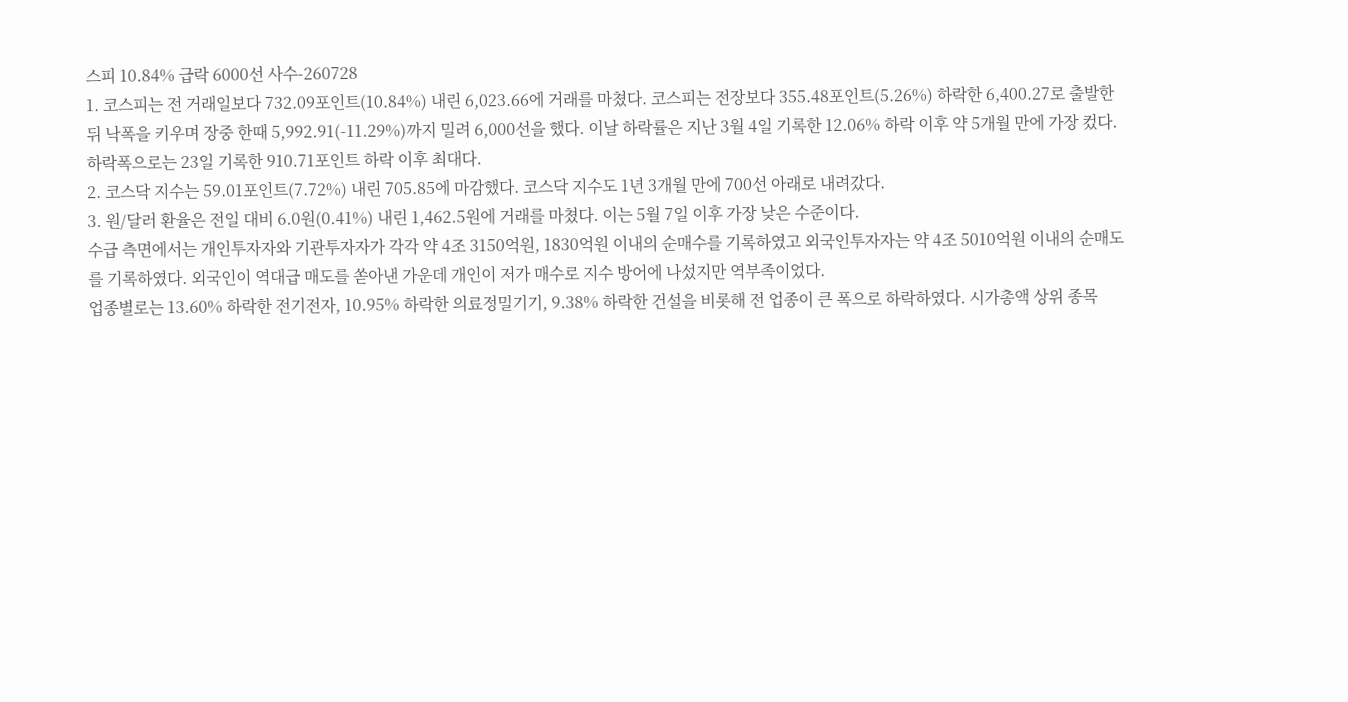스피 10.84% 급락 6000선 사수-260728
1. 코스피는 전 거래일보다 732.09포인트(10.84%) 내린 6,023.66에 거래를 마쳤다. 코스피는 전장보다 355.48포인트(5.26%) 하락한 6,400.27로 출발한 뒤 낙폭을 키우며 장중 한때 5,992.91(-11.29%)까지 밀려 6,000선을 했다. 이날 하락률은 지난 3월 4일 기록한 12.06% 하락 이후 약 5개월 만에 가장 컸다. 하락폭으로는 23일 기록한 910.71포인트 하락 이후 최대다.
2. 코스닥 지수는 59.01포인트(7.72%) 내린 705.85에 마감했다. 코스닥 지수도 1년 3개월 만에 700선 아래로 내려갔다.
3. 원/달러 환율은 전일 대비 6.0원(0.41%) 내린 1,462.5원에 거래를 마쳤다. 이는 5월 7일 이후 가장 낮은 수준이다.
수급 측면에서는 개인투자자와 기관투자자가 각각 약 4조 3150억원, 1830억원 이내의 순매수를 기록하였고 외국인투자자는 약 4조 5010억원 이내의 순매도를 기록하였다. 외국인이 역대급 매도를 쏟아낸 가운데 개인이 저가 매수로 지수 방어에 나섰지만 역부족이었다.
업종별로는 13.60% 하락한 전기전자, 10.95% 하락한 의료정밀기기, 9.38% 하락한 건설을 비롯해 전 업종이 큰 폭으로 하락하였다. 시가총액 상위 종목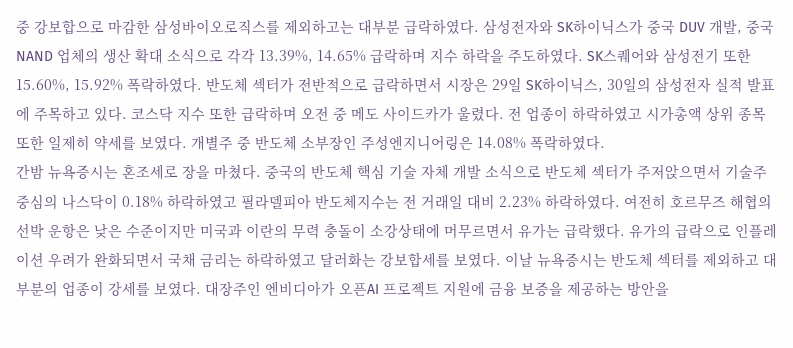중 강보합으로 마감한 삼성바이오로직스를 제외하고는 대부분 급락하였다. 삼성전자와 SK하이닉스가 중국 DUV 개발, 중국 NAND 업체의 생산 확대 소식으로 각각 13.39%, 14.65% 급락하며 지수 하락을 주도하였다. SK스퀘어와 삼성전기 또한 15.60%, 15.92% 폭락하였다. 반도체 섹터가 전반적으로 급락하면서 시장은 29일 SK하이닉스, 30일의 삼성전자 실적 발표에 주목하고 있다. 코스닥 지수 또한 급락하며 오전 중 메도 사이드카가 울렸다. 전 업종이 하락하였고 시가총액 상위 종목 또한 일제히 약세를 보였다. 개별주 중 반도체 소부장인 주성엔지니어링은 14.08% 폭락하였다.
간밤 뉴욕증시는 혼조세로 장을 마쳤다. 중국의 반도체 핵심 기술 자체 개발 소식으로 반도체 섹터가 주저앉으면서 기술주 중심의 나스닥이 0.18% 하락하였고 필라델피아 반도체지수는 전 거래일 대비 2.23% 하락하였다. 여전히 호르무즈 해협의 선박 운항은 낮은 수준이지만 미국과 이란의 무력 충돌이 소강상태에 머무르면서 유가는 급락했다. 유가의 급락으로 인플레이션 우려가 완화되면서 국채 금리는 하락하였고 달러화는 강보합세를 보였다. 이날 뉴욕증시는 반도체 섹터를 제외하고 대부분의 업종이 강세를 보였다. 대장주인 엔비디아가 오픈AI 프로젝트 지원에 금융 보증을 제공하는 방안을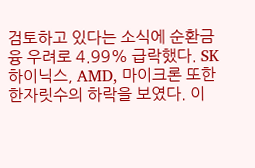검토하고 있다는 소식에 순환금융 우려로 4.99% 급락했다. SK하이닉스, AMD, 마이크론 또한 한자릿수의 하락을 보였다. 이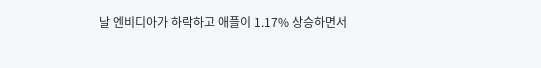날 엔비디아가 하락하고 애플이 1.17% 상승하면서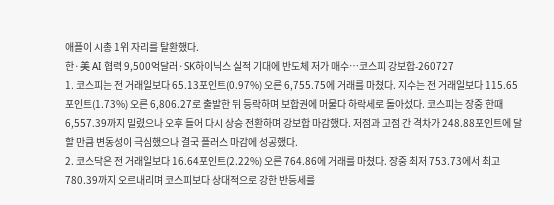애플이 시총 1위 자리를 탈환했다.
한·美 AI 협력 9,500억달러·SK하이닉스 실적 기대에 반도체 저가 매수…코스피 강보합-260727
1. 코스피는 전 거래일보다 65.13포인트(0.97%) 오른 6,755.75에 거래를 마쳤다. 지수는 전 거래일보다 115.65포인트(1.73%) 오른 6,806.27로 출발한 뒤 등락하며 보합권에 머물다 하락세로 돌아섰다. 코스피는 장중 한때 6,557.39까지 밀렸으나 오후 들어 다시 상승 전환하며 강보합 마감했다. 저점과 고점 간 격차가 248.88포인트에 달할 만큼 변동성이 극심했으나 결국 플러스 마감에 성공했다.
2. 코스닥은 전 거래일보다 16.64포인트(2.22%) 오른 764.86에 거래를 마쳤다. 장중 최저 753.73에서 최고 780.39까지 오르내리며 코스피보다 상대적으로 강한 반등세를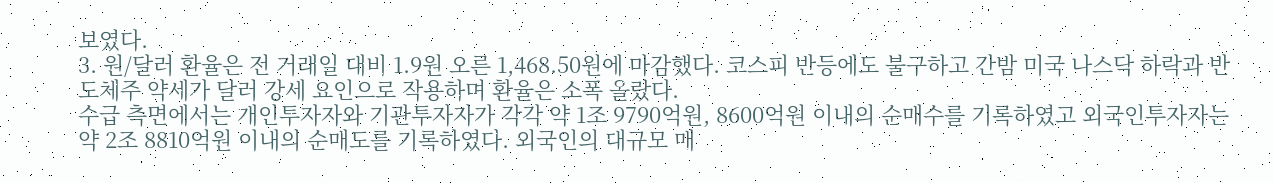보였다.
3. 원/달러 환율은 전 거래일 대비 1.9원 오른 1,468.50원에 마감했다. 코스피 반등에도 불구하고 간밤 미국 나스닥 하락과 반도체주 약세가 달러 강세 요인으로 작용하며 환율은 소폭 올랐다.
수급 측면에서는 개인투자자와 기관투자자가 각각 약 1조 9790억원, 8600억원 이내의 순매수를 기록하였고 외국인투자자는 약 2조 8810억원 이내의 순매도를 기록하였다. 외국인의 대규모 매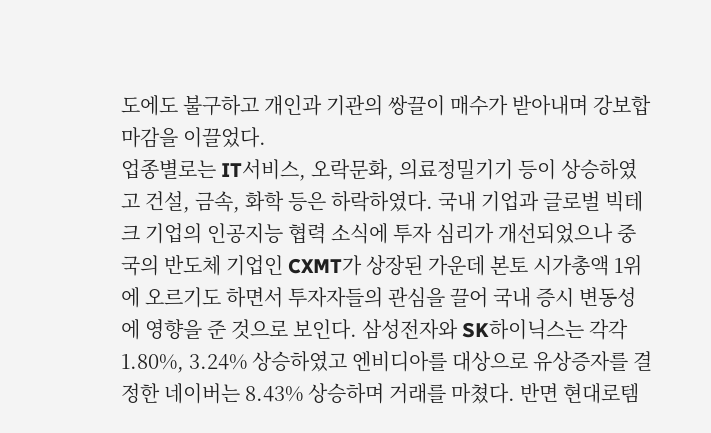도에도 불구하고 개인과 기관의 쌍끌이 매수가 받아내며 강보합 마감을 이끌었다.
업종별로는 IT서비스, 오락문화, 의료정밀기기 등이 상승하였고 건설, 금속, 화학 등은 하락하였다. 국내 기업과 글로벌 빅테크 기업의 인공지능 협력 소식에 투자 심리가 개선되었으나 중국의 반도체 기업인 CXMT가 상장된 가운데 본토 시가총액 1위에 오르기도 하면서 투자자들의 관심을 끌어 국내 증시 변동성에 영향을 준 것으로 보인다. 삼성전자와 SK하이닉스는 각각 1.80%, 3.24% 상승하였고 엔비디아를 대상으로 유상증자를 결정한 네이버는 8.43% 상승하며 거래를 마쳤다. 반면 현대로템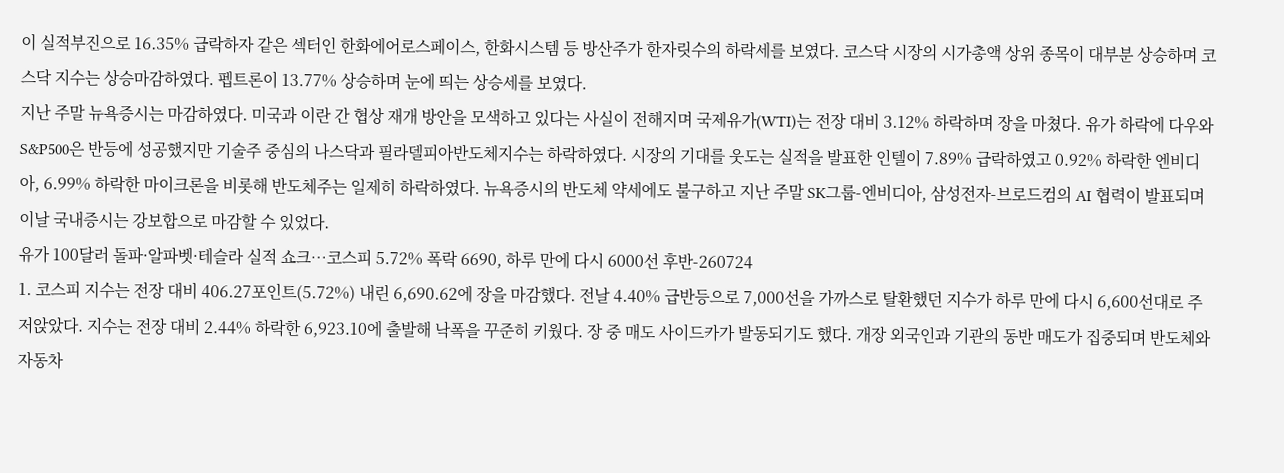이 실적부진으로 16.35% 급락하자 같은 섹터인 한화에어로스페이스, 한화시스템 등 방산주가 한자릿수의 하락세를 보였다. 코스닥 시장의 시가총액 상위 종목이 대부분 상승하며 코스닥 지수는 상승마감하였다. 펩트론이 13.77% 상승하며 눈에 띄는 상승세를 보였다.
지난 주말 뉴욕증시는 마감하였다. 미국과 이란 간 협상 재개 방안을 모색하고 있다는 사실이 전해지며 국제유가(WTI)는 전장 대비 3.12% 하락하며 장을 마쳤다. 유가 하락에 다우와 S&P500은 반등에 성공했지만 기술주 중심의 나스닥과 필라델피아반도체지수는 하락하였다. 시장의 기대를 웃도는 실적을 발표한 인텔이 7.89% 급락하였고 0.92% 하락한 엔비디아, 6.99% 하락한 마이크론을 비롯해 반도체주는 일제히 하락하였다. 뉴욕증시의 반도체 약세에도 불구하고 지난 주말 SK그룹-엔비디아, 삼성전자-브로드컴의 AI 협력이 발표되며 이날 국내증시는 강보합으로 마감할 수 있었다.
유가 100달러 돌파·알파벳·테슬라 실적 쇼크…코스피 5.72% 폭락 6690, 하루 만에 다시 6000선 후반-260724
1. 코스피 지수는 전장 대비 406.27포인트(5.72%) 내린 6,690.62에 장을 마감했다. 전날 4.40% 급반등으로 7,000선을 가까스로 탈환했던 지수가 하루 만에 다시 6,600선대로 주저앉았다. 지수는 전장 대비 2.44% 하락한 6,923.10에 출발해 낙폭을 꾸준히 키웠다. 장 중 매도 사이드카가 발동되기도 했다. 개장 외국인과 기관의 동반 매도가 집중되며 반도체와 자동차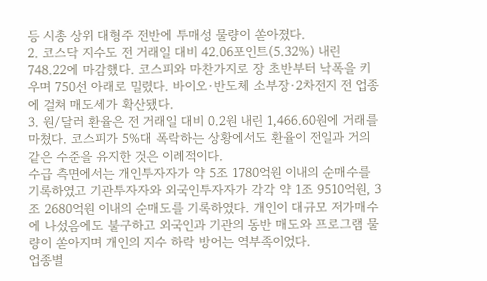등 시총 상위 대형주 전반에 투매성 물량이 쏟아졌다.
2. 코스닥 지수도 전 거래일 대비 42.06포인트(5.32%) 내린 748.22에 마감했다. 코스피와 마찬가지로 장 초반부터 낙폭을 키우며 750선 아래로 밀렸다. 바이오·반도체 소부장·2차전지 전 업종에 걸쳐 매도세가 확산됐다.
3. 원/달러 환율은 전 거래일 대비 0.2원 내린 1,466.60원에 거래를 마쳤다. 코스피가 5%대 폭락하는 상황에서도 환율이 전일과 거의 같은 수준을 유지한 것은 이례적이다.
수급 측면에서는 개인투자자가 약 5조 1780억원 이내의 순매수를 기록하였고 기관투자자와 외국인투자자가 각각 약 1조 9510억원, 3조 2680억원 이내의 순매도를 기록하였다. 개인이 대규모 저가매수에 나섰음에도 불구하고 외국인과 기관의 동반 매도와 프로그램 물량이 쏟아지며 개인의 지수 하락 방어는 역부족이었다.
업종별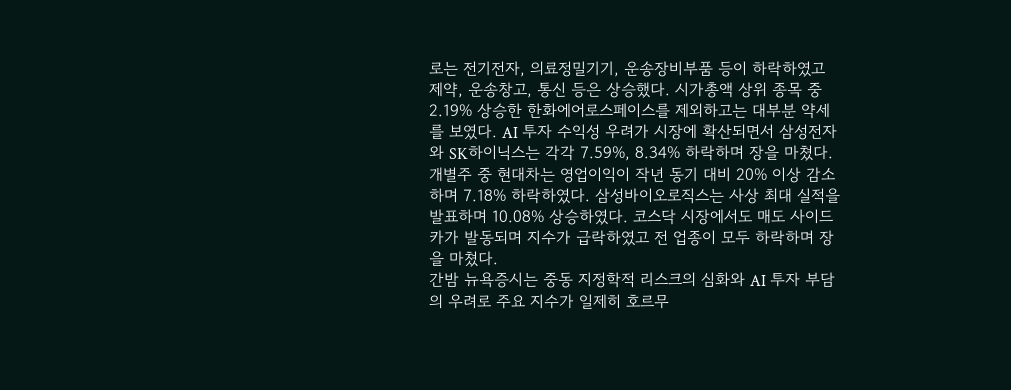로는 전기전자, 의료정밀기기, 운송장비부품 등이 하락하였고 제약, 운송창고, 통신 등은 상승했다. 시가총액 상위 종목 중 2.19% 상승한 한화에어로스페이스를 제외하고는 대부분 약세를 보였다. AI 투자 수익성 우려가 시장에 확산되면서 삼성전자와 SK하이닉스는 각각 7.59%, 8.34% 하락하며 장을 마쳤다. 개별주 중 현대차는 영업이익이 작년 동기 대비 20% 이상 감소하며 7.18% 하락하였다. 삼성바이오로직스는 사상 최대 실적을 발표하며 10.08% 상승하였다. 코스닥 시장에서도 매도 사이드카가 발동되며 지수가 급락하였고 전 업종이 모두 하락하며 장을 마쳤다.
간밤 뉴욕증시는 중동 지정학적 리스크의 심화와 AI 투자 부담의 우려로 주요 지수가 일제히 호르무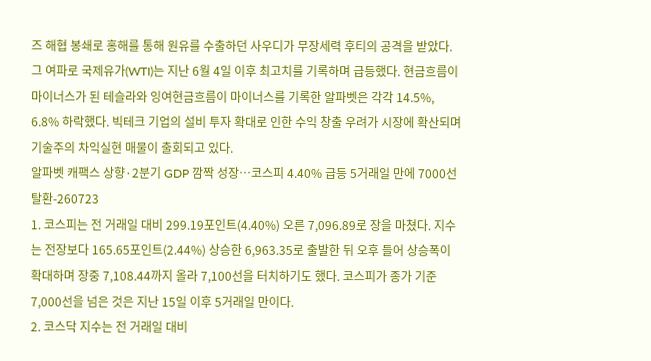즈 해협 봉쇄로 홍해를 통해 원유를 수출하던 사우디가 무장세력 후티의 공격을 받았다. 그 여파로 국제유가(WTI)는 지난 6월 4일 이후 최고치를 기록하며 급등했다. 현금흐름이 마이너스가 된 테슬라와 잉여현금흐름이 마이너스를 기록한 알파벳은 각각 14.5%, 6.8% 하락했다. 빅테크 기업의 설비 투자 확대로 인한 수익 창출 우려가 시장에 확산되며 기술주의 차익실현 매물이 출회되고 있다.
알파벳 캐팩스 상향·2분기 GDP 깜짝 성장…코스피 4.40% 급등 5거래일 만에 7000선 탈환-260723
1. 코스피는 전 거래일 대비 299.19포인트(4.40%) 오른 7,096.89로 장을 마쳤다. 지수는 전장보다 165.65포인트(2.44%) 상승한 6,963.35로 출발한 뒤 오후 들어 상승폭이 확대하며 장중 7,108.44까지 올라 7,100선을 터치하기도 했다. 코스피가 종가 기준 7,000선을 넘은 것은 지난 15일 이후 5거래일 만이다.
2. 코스닥 지수는 전 거래일 대비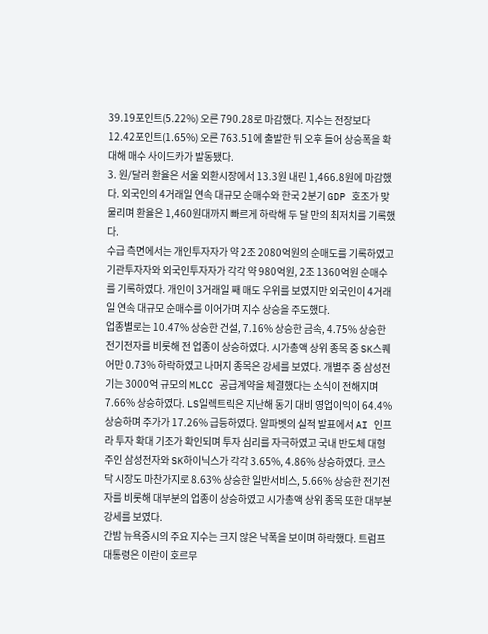39.19포인트(5.22%) 오른 790.28로 마감했다. 지수는 전장보다 12.42포인트(1.65%) 오른 763.51에 출발한 뒤 오후 들어 상승폭을 확대해 매수 사이드카가 발동됐다.
3. 원/달러 환율은 서울 외환시장에서 13.3원 내린 1,466.8원에 마감했다. 외국인의 4거래일 연속 대규모 순매수와 한국 2분기 GDP 호조가 맞물리며 환율은 1,460원대까지 빠르게 하락해 두 달 만의 최저치를 기록했다.
수급 측면에서는 개인투자자가 약 2조 2080억원의 순매도를 기록하였고 기관투자자와 외국인투자자가 각각 약 980억원, 2조 1360억원 순매수를 기록하였다. 개인이 3거래일 째 매도 우위를 보였지만 외국인이 4거래일 연속 대규모 순매수를 이어가며 지수 상승을 주도했다.
업종별로는 10.47% 상승한 건설, 7.16% 상승한 금속, 4.75% 상승한 전기전자를 비롯해 전 업종이 상승하였다. 시가총액 상위 종목 중 SK스퀘어만 0.73% 하락하였고 나머지 종목은 강세를 보였다. 개별주 중 삼성전기는 3000억 규모의 MLCC 공급계약을 체결했다는 소식이 전해지며 7.66% 상승하였다. LS일렉트릭은 지난해 동기 대비 영업이익이 64.4% 상승하며 주가가 17.26% 급등하였다. 알파벳의 실적 발표에서 AI 인프라 투자 확대 기조가 확인되며 투자 심리를 자극하였고 국내 반도체 대형주인 삼성전자와 SK하이닉스가 각각 3.65%, 4.86% 상승하였다. 코스닥 시장도 마찬가지로 8.63% 상승한 일반서비스, 5.66% 상승한 전기전자를 비롯해 대부분의 업종이 상승하였고 시가총액 상위 종목 또한 대부분 강세를 보였다.
간밤 뉴욕증시의 주요 지수는 크지 않은 낙폭을 보이며 하락했다. 트럼프 대통령은 이란이 호르무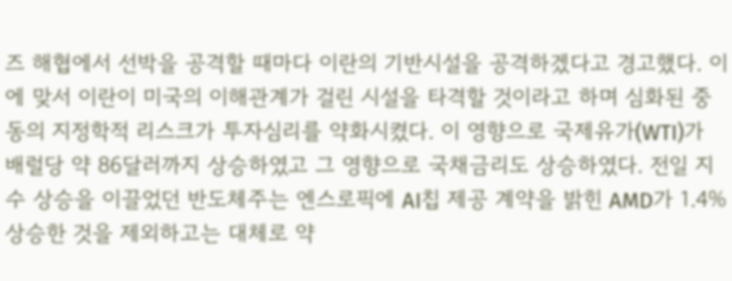즈 해협에서 선박을 공격할 때마다 이란의 기반시설을 공격하겠다고 경고했다. 이에 맞서 이란이 미국의 이해관계가 걸린 시설을 타격할 것이라고 하며 심화된 중동의 지정학적 리스크가 투자심리를 약화시켰다. 이 영향으로 국제유가(WTI)가 배럴당 약 86달러까지 상승하였고 그 영향으로 국채금리도 상승하였다. 전일 지수 상승을 이끌었던 반도체주는 엔스로픽에 AI칩 제공 계약을 밝힌 AMD가 1.4% 상승한 것을 제외하고는 대체로 약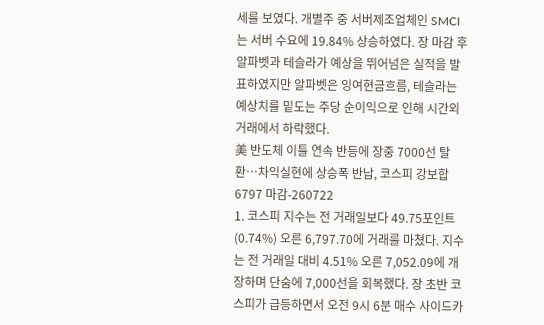세를 보였다. 개별주 중 서버제조업체인 SMCI는 서버 수요에 19.84% 상승하였다. 장 마감 후 알파벳과 테슬라가 예상을 뛰어넘은 실적을 발표하였지만 알파벳은 잉여현금흐름, 테슬라는 예상치를 밑도는 주당 순이익으로 인해 시간외거래에서 하락했다.
美 반도체 이틀 연속 반등에 장중 7000선 탈환…차익실현에 상승폭 반납, 코스피 강보합 6797 마감-260722
1. 코스피 지수는 전 거래일보다 49.75포인트(0.74%) 오른 6,797.70에 거래를 마쳤다. 지수는 전 거래일 대비 4.51% 오른 7,052.09에 개장하며 단숨에 7,000선을 회복했다. 장 초반 코스피가 급등하면서 오전 9시 6분 매수 사이드카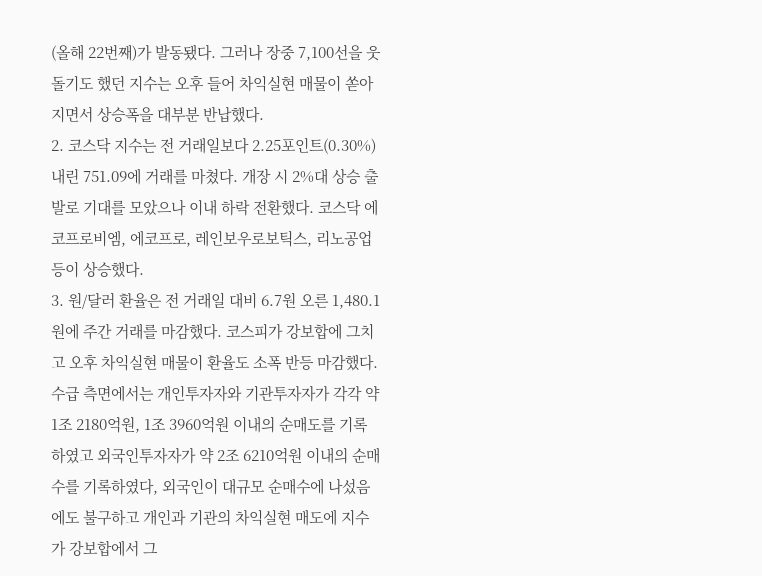(올해 22번째)가 발동됐다. 그러나 장중 7,100선을 웃돌기도 했던 지수는 오후 들어 차익실현 매물이 쏟아지면서 상승폭을 대부분 반납했다.
2. 코스닥 지수는 전 거래일보다 2.25포인트(0.30%) 내린 751.09에 거래를 마쳤다. 개장 시 2%대 상승 출발로 기대를 모았으나 이내 하락 전환했다. 코스닥 에코프로비엠, 에코프로, 레인보우로보틱스, 리노공업 등이 상승했다.
3. 원/달러 환율은 전 거래일 대비 6.7원 오른 1,480.1원에 주간 거래를 마감했다. 코스피가 강보합에 그치고 오후 차익실현 매물이 환율도 소폭 반등 마감했다.
수급 측면에서는 개인투자자와 기관투자자가 각각 약 1조 2180억원, 1조 3960억원 이내의 순매도를 기록하였고 외국인투자자가 약 2조 6210억원 이내의 순매수를 기록하였다, 외국인이 대규모 순매수에 나섰음에도 불구하고 개인과 기관의 차익실현 매도에 지수가 강보합에서 그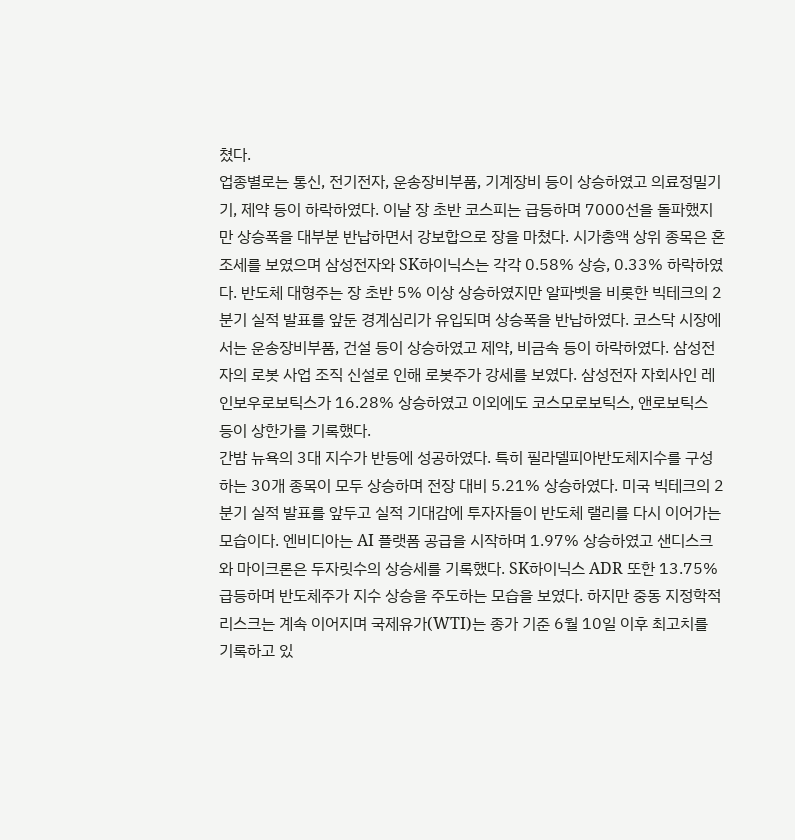쳤다.
업종별로는 통신, 전기전자, 운송장비부품, 기계장비 등이 상승하였고 의료정밀기기, 제약 등이 하락하였다. 이날 장 초반 코스피는 급등하며 7000선을 돌파했지만 상승폭을 대부분 반납하면서 강보합으로 장을 마쳤다. 시가총액 상위 종목은 혼조세를 보였으며 삼성전자와 SK하이닉스는 각각 0.58% 상승, 0.33% 하락하였다. 반도체 대형주는 장 초반 5% 이상 상승하였지만 알파벳을 비롯한 빅테크의 2분기 실적 발표를 앞둔 경계심리가 유입되며 상승폭을 반납하였다. 코스닥 시장에서는 운송장비부품, 건설 등이 상승하였고 제약, 비금속 등이 하락하였다. 삼성전자의 로봇 사업 조직 신설로 인해 로봇주가 강세를 보였다. 삼성전자 자회사인 레인보우로보틱스가 16.28% 상승하였고 이외에도 코스모로보틱스, 앤로보틱스 등이 상한가를 기록했다.
간밤 뉴욕의 3대 지수가 반등에 성공하였다. 특히 필라델피아반도체지수를 구성하는 30개 종목이 모두 상승하며 전장 대비 5.21% 상승하였다. 미국 빅테크의 2분기 실적 발표를 앞두고 실적 기대감에 투자자들이 반도체 랠리를 다시 이어가는 모습이다. 엔비디아는 AI 플랫폼 공급을 시작하며 1.97% 상승하였고 샌디스크와 마이크론은 두자릿수의 상승세를 기록했다. SK하이닉스 ADR 또한 13.75% 급등하며 반도체주가 지수 상승을 주도하는 모습을 보였다. 하지만 중동 지정학적 리스크는 계속 이어지며 국제유가(WTI)는 종가 기준 6월 10일 이후 최고치를 기록하고 있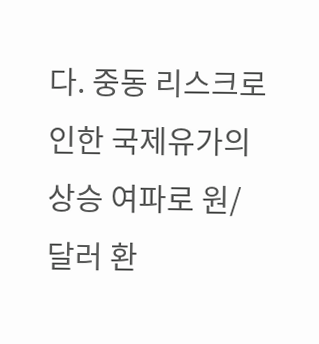다. 중동 리스크로 인한 국제유가의 상승 여파로 원/달러 환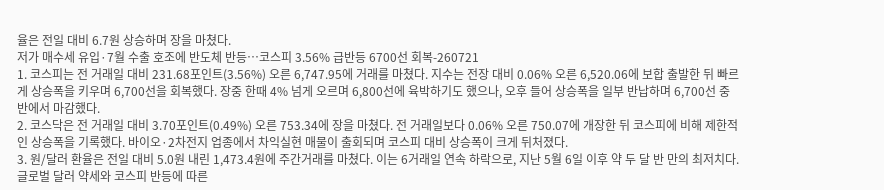율은 전일 대비 6.7원 상승하며 장을 마쳤다.
저가 매수세 유입·7월 수출 호조에 반도체 반등…코스피 3.56% 급반등 6700선 회복-260721
1. 코스피는 전 거래일 대비 231.68포인트(3.56%) 오른 6,747.95에 거래를 마쳤다. 지수는 전장 대비 0.06% 오른 6,520.06에 보합 출발한 뒤 빠르게 상승폭을 키우며 6,700선을 회복했다. 장중 한때 4% 넘게 오르며 6,800선에 육박하기도 했으나, 오후 들어 상승폭을 일부 반납하며 6,700선 중반에서 마감했다.
2. 코스닥은 전 거래일 대비 3.70포인트(0.49%) 오른 753.34에 장을 마쳤다. 전 거래일보다 0.06% 오른 750.07에 개장한 뒤 코스피에 비해 제한적인 상승폭을 기록했다. 바이오·2차전지 업종에서 차익실현 매물이 출회되며 코스피 대비 상승폭이 크게 뒤처졌다.
3. 원/달러 환율은 전일 대비 5.0원 내린 1,473.4원에 주간거래를 마쳤다. 이는 6거래일 연속 하락으로, 지난 5월 6일 이후 약 두 달 반 만의 최저치다. 글로벌 달러 약세와 코스피 반등에 따른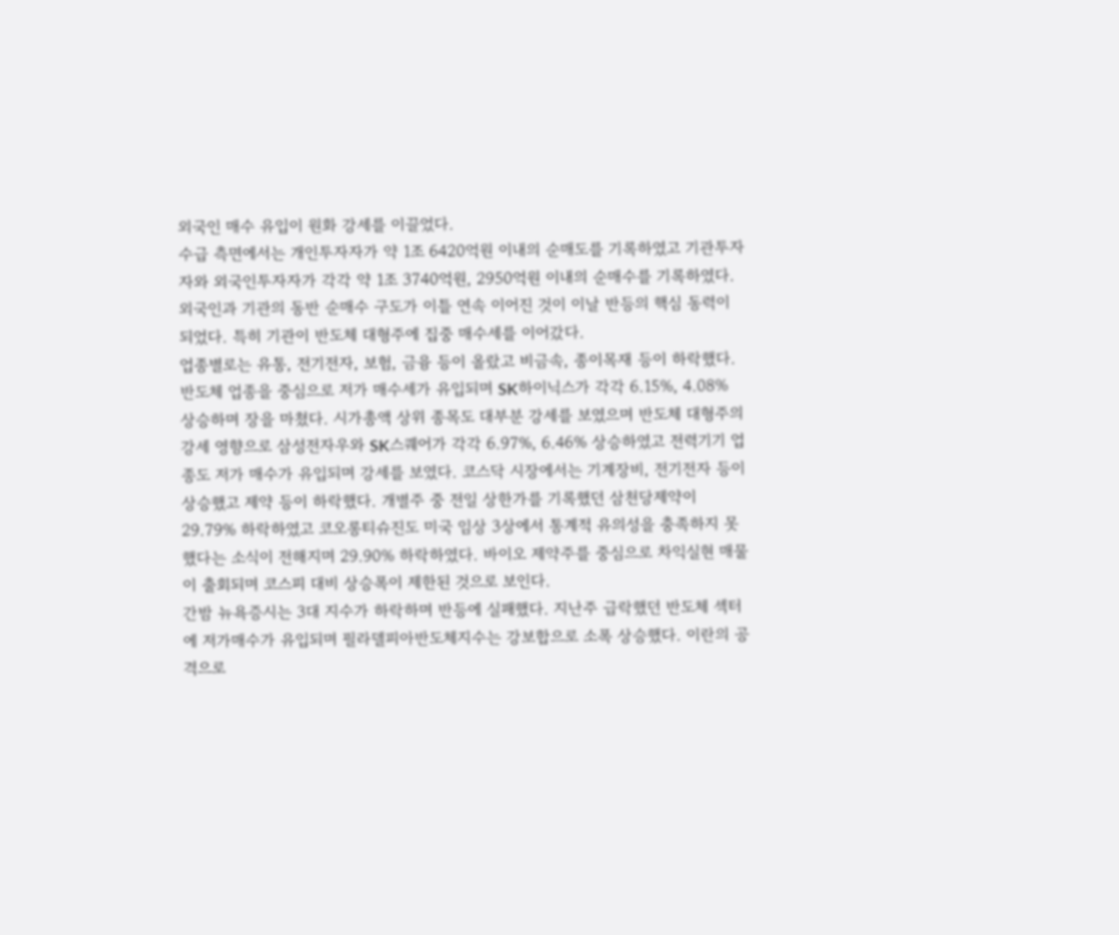외국인 매수 유입이 원화 강세를 이끌었다.
수급 측면에서는 개인투자자가 약 1조 6420억원 이내의 순매도를 기록하였고 기관투자자와 외국인투자자가 각각 약 1조 3740억원, 2950억원 이내의 순매수를 기록하였다. 외국인과 기관의 동반 순매수 구도가 이틀 연속 이어진 것이 이날 반등의 핵심 동력이 되었다. 특히 기관이 반도체 대형주에 집중 매수세를 이어갔다.
업종별로는 유통, 전기전자, 보험, 금융 등이 올랐고 비금속, 종이목재 등이 하락했다. 반도체 업종을 중심으로 저가 매수세가 유입되며 SK하이닉스가 각각 6.15%, 4.08% 상승하며 장을 마쳤다. 시가총액 상위 종목도 대부분 강세를 보였으며 반도체 대형주의 강세 영향으로 삼성전자우와 SK스퀘어가 각각 6.97%, 6.46% 상승하였고 전력기기 업종도 저가 매수가 유입되며 강세를 보였다. 코스닥 시장에서는 기계장비, 전기전자 등이 상승했고 제약 등이 하락했다. 개별주 중 전일 상한가를 기록했던 삼천당제약이 29.79% 하락하였고 코오롱티슈진도 미국 임상 3상에서 통계적 유의성을 충족하지 못했다는 소식이 전해지며 29.90% 하락하였다. 바이오 제약주를 중심으로 차익실현 매물이 출회되며 코스피 대비 상승폭이 제한된 것으로 보인다.
간밤 뉴욕증시는 3대 지수가 하락하며 반등에 실패했다. 지난주 급락했던 반도체 섹터에 저가매수가 유입되며 필라델피아반도체지수는 강보합으로 소폭 상승했다. 이란의 공격으로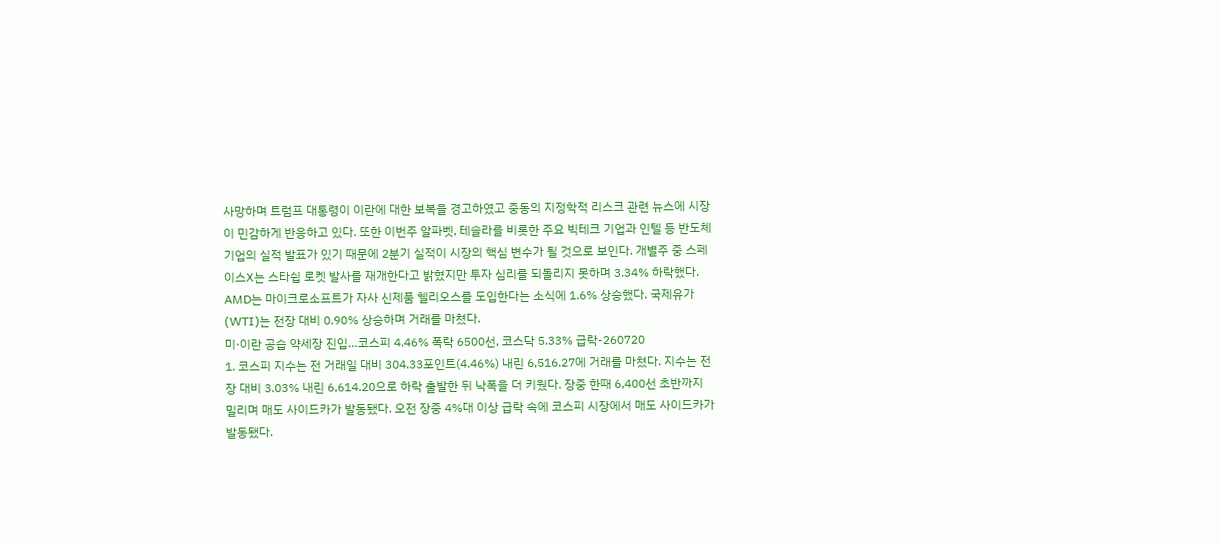사망하며 트럼프 대통령이 이란에 대한 보복을 경고하였고 중동의 지정학적 리스크 관련 뉴스에 시장이 민감하게 반응하고 있다. 또한 이번주 알파벳, 테슬라를 비롯한 주요 빅테크 기업과 인텔 등 반도체 기업의 실적 발표가 있기 때문에 2분기 실적이 시장의 핵심 변수가 될 것으로 보인다. 개별주 중 스페이스X는 스타쉽 로켓 발사를 재개한다고 밝혔지만 투자 심리를 되돌리지 못하며 3.34% 하락했다. AMD는 마이크로소프트가 자사 신제품 헬리오스를 도입한다는 소식에 1.6% 상승했다. 국제유가(WTI)는 전장 대비 0.90% 상승하며 거래를 마쳤다.
미·이란 공습 약세장 진입…코스피 4.46% 폭락 6500선, 코스닥 5.33% 급락-260720
1. 코스피 지수는 전 거래일 대비 304.33포인트(4.46%) 내린 6,516.27에 거래를 마쳤다. 지수는 전장 대비 3.03% 내린 6,614.20으로 하락 출발한 뒤 낙폭을 더 키웠다. 장중 한때 6,400선 초반까지 밀리며 매도 사이드카가 발동됐다. 오전 장중 4%대 이상 급락 속에 코스피 시장에서 매도 사이드카가 발동됐다.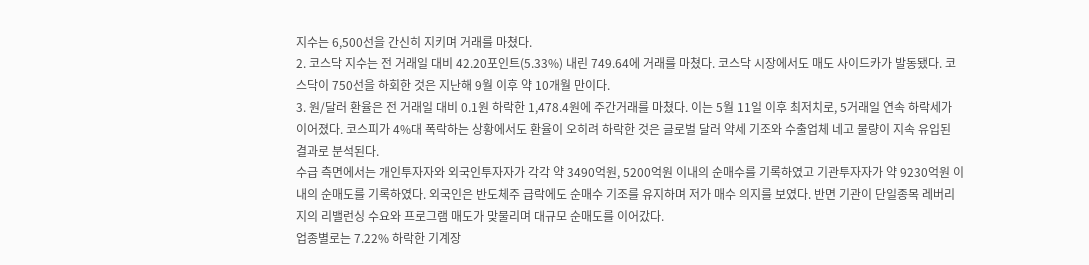지수는 6,500선을 간신히 지키며 거래를 마쳤다.
2. 코스닥 지수는 전 거래일 대비 42.20포인트(5.33%) 내린 749.64에 거래를 마쳤다. 코스닥 시장에서도 매도 사이드카가 발동됐다. 코스닥이 750선을 하회한 것은 지난해 9월 이후 약 10개월 만이다.
3. 원/달러 환율은 전 거래일 대비 0.1원 하락한 1,478.4원에 주간거래를 마쳤다. 이는 5월 11일 이후 최저치로, 5거래일 연속 하락세가 이어졌다. 코스피가 4%대 폭락하는 상황에서도 환율이 오히려 하락한 것은 글로벌 달러 약세 기조와 수출업체 네고 물량이 지속 유입된 결과로 분석된다.
수급 측면에서는 개인투자자와 외국인투자자가 각각 약 3490억원, 5200억원 이내의 순매수를 기록하였고 기관투자자가 약 9230억원 이내의 순매도를 기록하였다. 외국인은 반도체주 급락에도 순매수 기조를 유지하며 저가 매수 의지를 보였다. 반면 기관이 단일종목 레버리지의 리밸런싱 수요와 프로그램 매도가 맞물리며 대규모 순매도를 이어갔다.
업종별로는 7.22% 하락한 기계장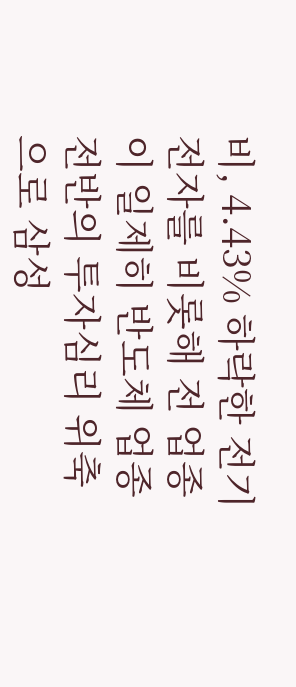비, 4.43% 하락한 전기전자를 비롯해 전 업종이 일제히 반도체 업종 전반의 투자심리 위축으로 삼성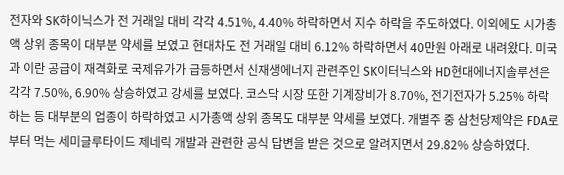전자와 SK하이닉스가 전 거래일 대비 각각 4.51%, 4.40% 하락하면서 지수 하락을 주도하였다. 이외에도 시가총액 상위 종목이 대부분 약세를 보였고 현대차도 전 거래일 대비 6.12% 하락하면서 40만원 아래로 내려왔다. 미국과 이란 공급이 재격화로 국제유가가 급등하면서 신재생에너지 관련주인 SK이터닉스와 HD현대에너지솔루션은 각각 7.50%, 6.90% 상승하였고 강세를 보였다. 코스닥 시장 또한 기계장비가 8.70%, 전기전자가 5.25% 하락하는 등 대부분의 업종이 하락하였고 시가총액 상위 종목도 대부분 약세를 보였다. 개별주 중 삼천당제약은 FDA로부터 먹는 세미글루타이드 제네릭 개발과 관련한 공식 답변을 받은 것으로 알려지면서 29.82% 상승하였다.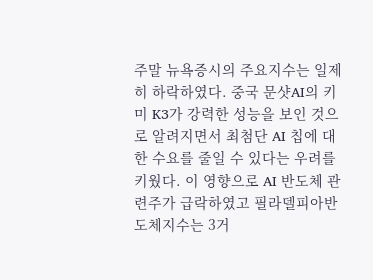주말 뉴욕증시의 주요지수는 일제히 하락하였다. 중국 문샷AI의 키미 K3가 강력한 성능을 보인 것으로 알려지면서 최첨단 AI 칩에 대한 수요를 줄일 수 있다는 우려를 키웠다. 이 영향으로 AI 반도체 관련주가 급락하였고 필라델피아반도체지수는 3거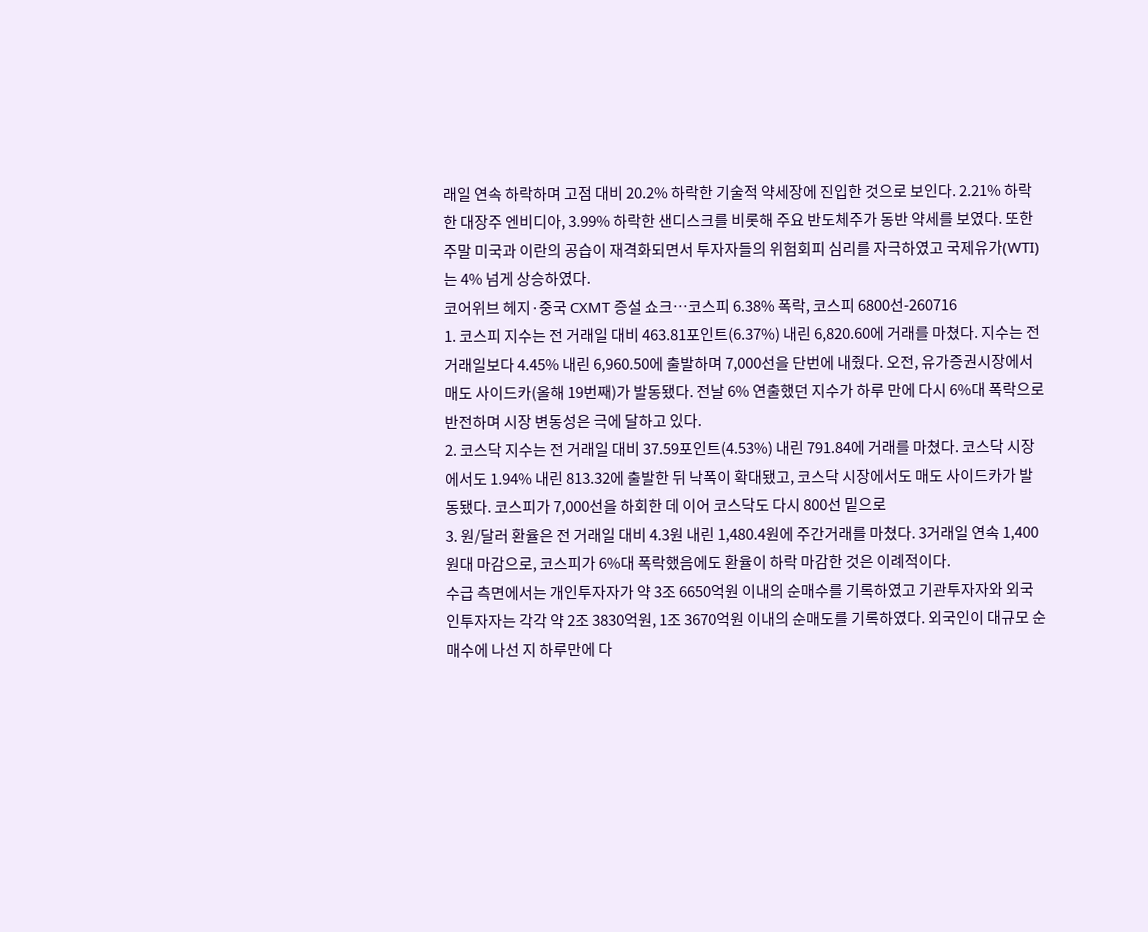래일 연속 하락하며 고점 대비 20.2% 하락한 기술적 약세장에 진입한 것으로 보인다. 2.21% 하락한 대장주 엔비디아, 3.99% 하락한 샌디스크를 비롯해 주요 반도체주가 동반 약세를 보였다. 또한 주말 미국과 이란의 공습이 재격화되면서 투자자들의 위험회피 심리를 자극하였고 국제유가(WTI)는 4% 넘게 상승하였다.
코어위브 헤지·중국 CXMT 증설 쇼크…코스피 6.38% 폭락, 코스피 6800선-260716
1. 코스피 지수는 전 거래일 대비 463.81포인트(6.37%) 내린 6,820.60에 거래를 마쳤다. 지수는 전 거래일보다 4.45% 내린 6,960.50에 출발하며 7,000선을 단번에 내줬다. 오전, 유가증권시장에서 매도 사이드카(올해 19번째)가 발동됐다. 전날 6% 연출했던 지수가 하루 만에 다시 6%대 폭락으로 반전하며 시장 변동성은 극에 달하고 있다.
2. 코스닥 지수는 전 거래일 대비 37.59포인트(4.53%) 내린 791.84에 거래를 마쳤다. 코스닥 시장에서도 1.94% 내린 813.32에 출발한 뒤 낙폭이 확대됐고, 코스닥 시장에서도 매도 사이드카가 발동됐다. 코스피가 7,000선을 하회한 데 이어 코스닥도 다시 800선 밑으로
3. 원/달러 환율은 전 거래일 대비 4.3원 내린 1,480.4원에 주간거래를 마쳤다. 3거래일 연속 1,400원대 마감으로, 코스피가 6%대 폭락했음에도 환율이 하락 마감한 것은 이례적이다.
수급 측면에서는 개인투자자가 약 3조 6650억원 이내의 순매수를 기록하였고 기관투자자와 외국인투자자는 각각 약 2조 3830억원, 1조 3670억원 이내의 순매도를 기록하였다. 외국인이 대규모 순매수에 나선 지 하루만에 다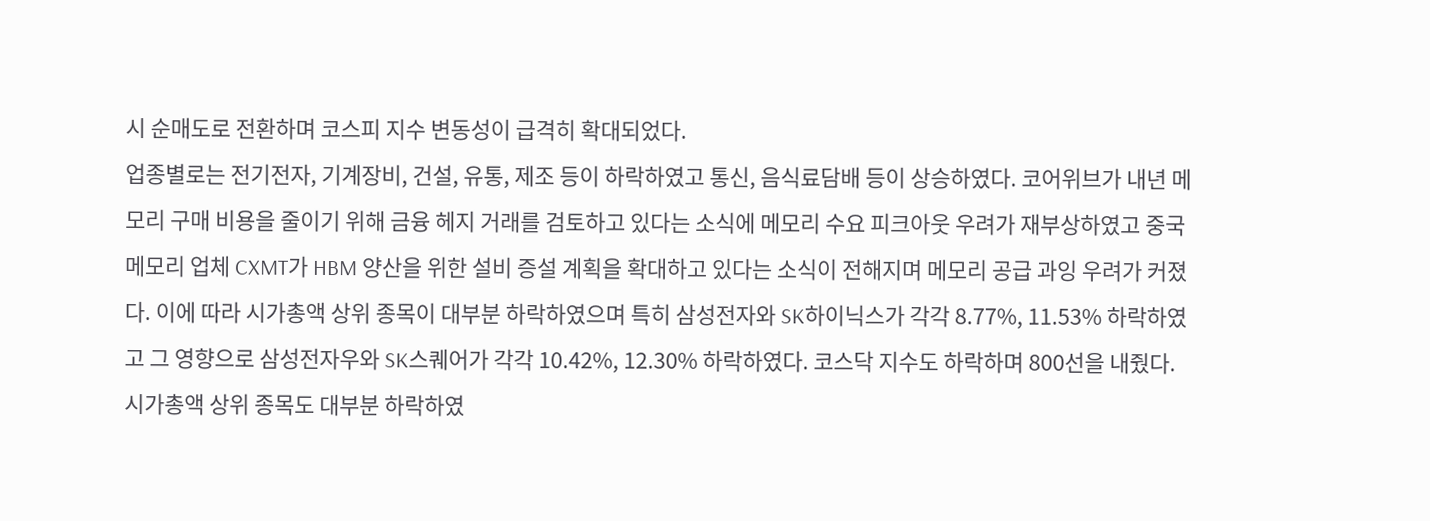시 순매도로 전환하며 코스피 지수 변동성이 급격히 확대되었다.
업종별로는 전기전자, 기계장비, 건설, 유통, 제조 등이 하락하였고 통신, 음식료담배 등이 상승하였다. 코어위브가 내년 메모리 구매 비용을 줄이기 위해 금융 헤지 거래를 검토하고 있다는 소식에 메모리 수요 피크아웃 우려가 재부상하였고 중국 메모리 업체 CXMT가 HBM 양산을 위한 설비 증설 계획을 확대하고 있다는 소식이 전해지며 메모리 공급 과잉 우려가 커졌다. 이에 따라 시가총액 상위 종목이 대부분 하락하였으며 특히 삼성전자와 SK하이닉스가 각각 8.77%, 11.53% 하락하였고 그 영향으로 삼성전자우와 SK스퀘어가 각각 10.42%, 12.30% 하락하였다. 코스닥 지수도 하락하며 800선을 내줬다. 시가총액 상위 종목도 대부분 하락하였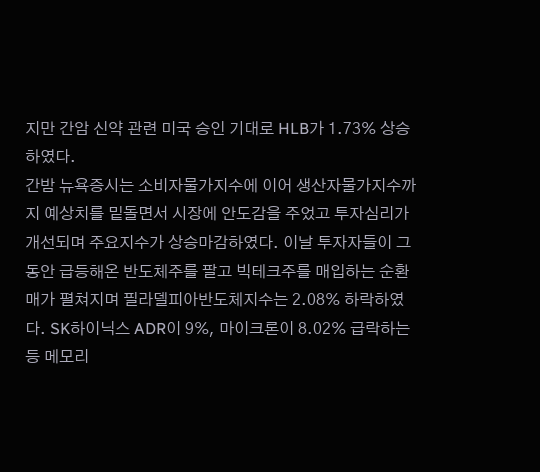지만 간암 신약 관련 미국 승인 기대로 HLB가 1.73% 상승하였다.
간밤 뉴욕증시는 소비자물가지수에 이어 생산자물가지수까지 예상치를 밑돌면서 시장에 안도감을 주었고 투자심리가 개선되며 주요지수가 상승마감하였다. 이날 투자자들이 그동안 급등해온 반도체주를 팔고 빅테크주를 매입하는 순환매가 펼쳐지며 필라델피아반도체지수는 2.08% 하락하였다. SK하이닉스 ADR이 9%, 마이크론이 8.02% 급락하는 등 메모리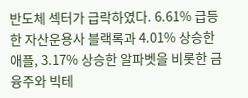반도체 섹터가 급락하였다. 6.61% 급등한 자산운용사 블랙록과 4.01% 상승한 애플, 3.17% 상승한 알파벳을 비롯한 금융주와 빅테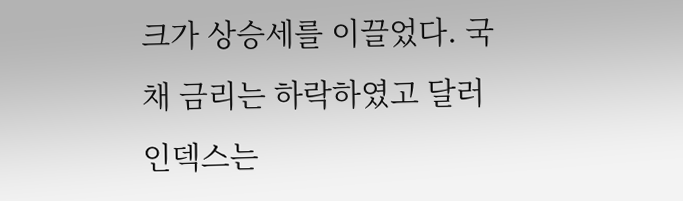크가 상승세를 이끌었다. 국채 금리는 하락하였고 달러인덱스는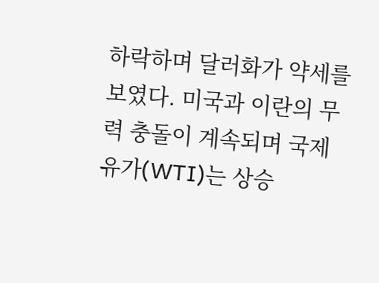하락하며 달러화가 약세를 보였다. 미국과 이란의 무력 충돌이 계속되며 국제유가(WTI)는 상승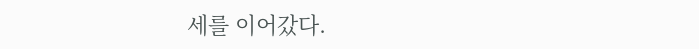세를 이어갔다.